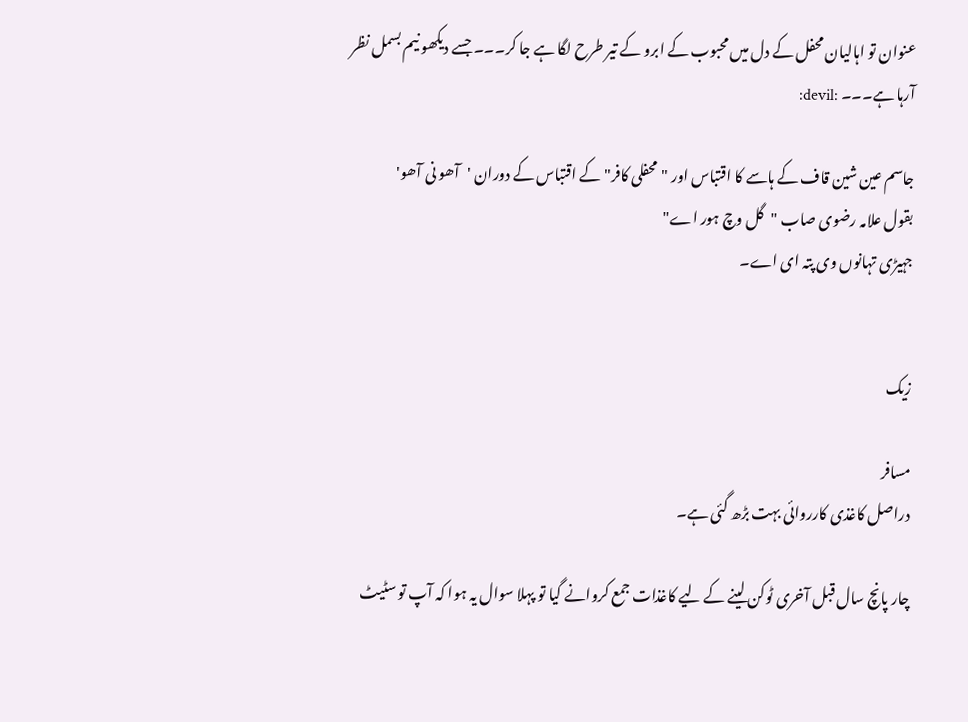عنوان تو اہالیان محفل کے دل میں محبوب کے ابرو کے تیر طرح لگا ہے جا کر۔۔۔ جسے دیکھو نیم بسمل نظر آرہا ہے۔۔۔ :devil:

جاسم عین شین قاف کے ہاسے کا اقتباس اور "محفلی کافر" کے اقتباس کے دوران 'آھو نی آھو'
بقول علامہ رضوی صاب "گل وچ ہور اے"
جہیڑی تہانوں وی پتہ ای اے۔


زیک

مسافر
دراصل کاغذی کارروائی بہت بڑھ گئی ہے۔

چار پانچ سال قبل آخری ٹوکن لینے کے لیے کاغذات جمع کروانے گیا تو پہلا سوال یہ ہوا کہ آپ تو سٹیٹ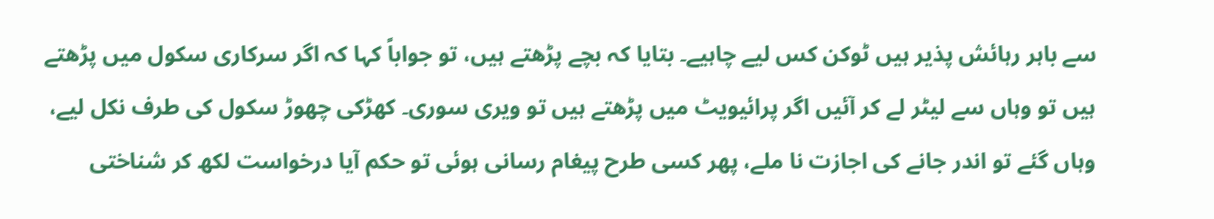سے باہر رہائش پذیر ہیں ٹوکن کس لیے چاہیے۔ بتایا کہ بچے پڑھتے ہیں، تو جواباً کہا کہ اگر سرکاری سکول میں پڑھتے ہیں تو وہاں سے لیٹر لے کر آئیں اگر پرائیویٹ میں پڑھتے ہیں تو ویری سوری۔ کھڑکی چھوڑ سکول کی طرف نکل لیے، وہاں گئے تو اندر جانے کی اجازت نا ملے، پھر کسی طرح پیغام رسانی ہوئی تو حکم آیا درخواست لکھ کر شناختی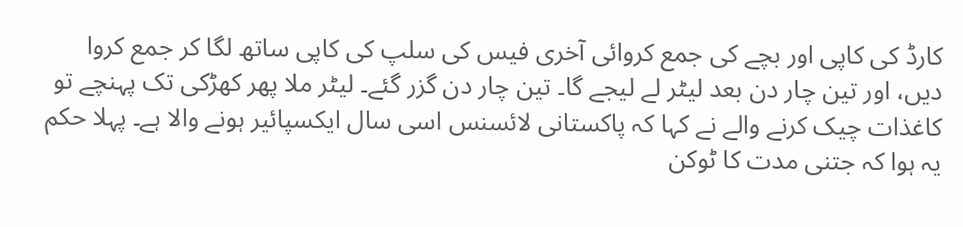کارڈ کی کاپی اور بچے کی جمع کروائی آخری فیس کی سلپ کی کاپی ساتھ لگا کر جمع کروا دیں، اور تین چار دن بعد لیٹر لے لیجے گا۔ تین چار دن گزر گئے۔ لیٹر ملا پھر کھڑکی تک پہنچے تو کاغذات چیک کرنے والے نے کہا کہ پاکستانی لائسنس اسی سال ایکسپائیر ہونے والا ہے۔ پہلا حکم یہ ہوا کہ جتنی مدت کا ٹوکن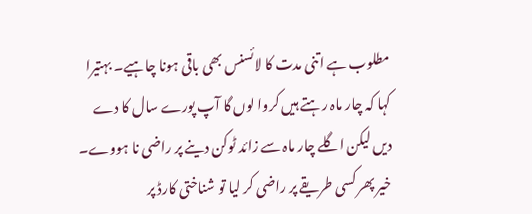مطلوب ہے اتنی مدت کا لائسنس بھی باقی ہونا چاہیے۔ بہتیرا کہا کہ چار ماہ رہتے ہیں کروا لوں گا آپ پورے سال کا دے دیں لیکن اگلے چار ماہ سے زائد ٹوکن دینے پر راضی نا ہووے۔ خیر پھر کسی طریقے پر راضی کر لیا تو شناختی کارڈ پر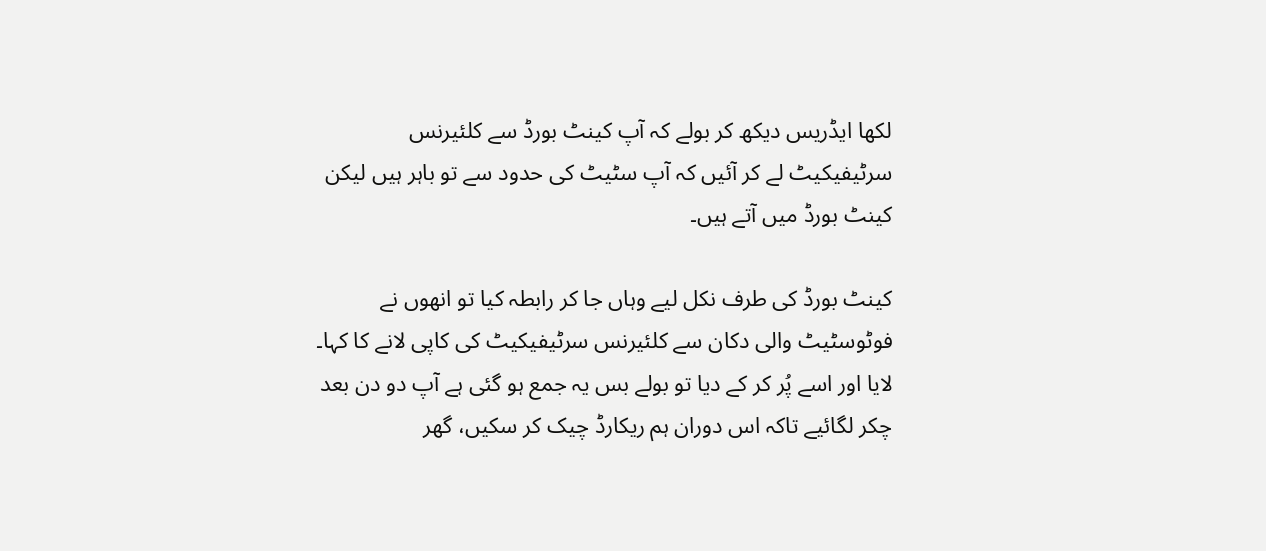لکھا ایڈریس دیکھ کر بولے کہ آپ کینٹ بورڈ سے کلئیرنس سرٹیفیکیٹ لے کر آئیں کہ آپ سٹیٹ کی حدود سے تو باہر ہیں لیکن کینٹ بورڈ میں آتے ہیں۔

کینٹ بورڈ کی طرف نکل لیے وہاں جا کر رابطہ کیا تو انھوں نے فوٹوسٹیٹ والی دکان سے کلئیرنس سرٹیفیکیٹ کی کاپی لانے کا کہا۔ لایا اور اسے پُر کر کے دیا تو بولے بس یہ جمع ہو گئی ہے آپ دو دن بعد چکر لگائیے تاکہ اس دوران ہم ریکارڈ چیک کر سکیں، گھر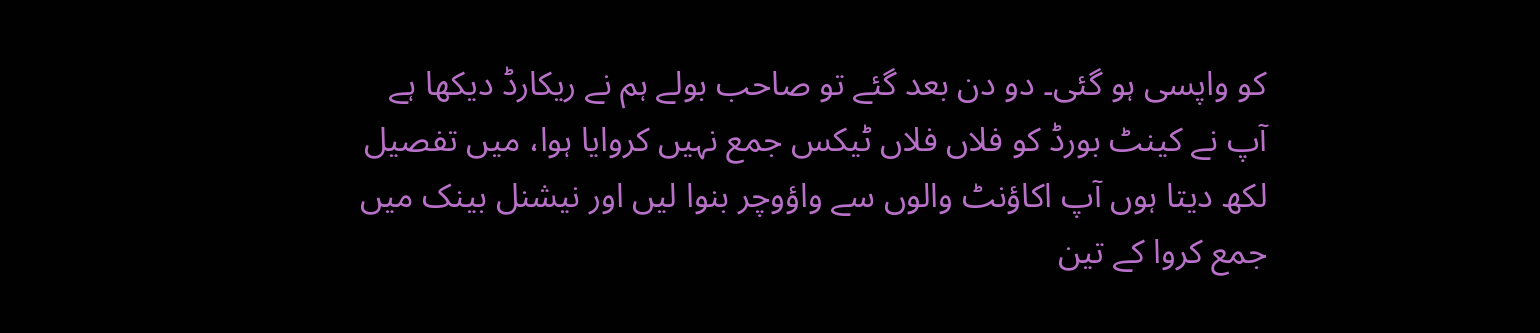کو واپسی ہو گئی۔ دو دن بعد گئے تو صاحب بولے ہم نے ریکارڈ دیکھا ہے آپ نے کینٹ بورڈ کو فلاں فلاں ٹیکس جمع نہیں کروایا ہوا، میں تفصیل لکھ دیتا ہوں آپ اکاؤنٹ والوں سے واؤوچر بنوا لیں اور نیشنل بینک میں جمع کروا کے تین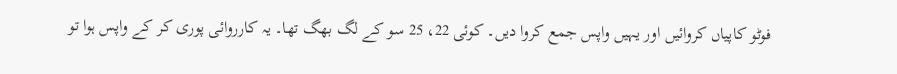فوٹو کاپیاں کروائیں اور یہیں واپس جمع کروا دیں۔ کوئی 22، 25 سو کے لگ بھگ تھا۔ یہ کارروائی پوری کر کے واپس ہوا تو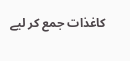کاغذات جمع کر لیے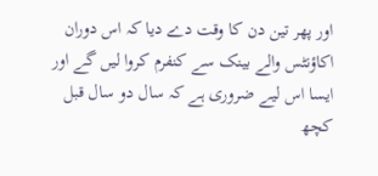اور پھر تین دن کا وقت دے دیا کہ اس دوران اکاؤنٹس والے بینک سے کنفرم کروا لیں گے اور ایسا اس لیے ضروری ہے کہ سال دو سال قبل کچھ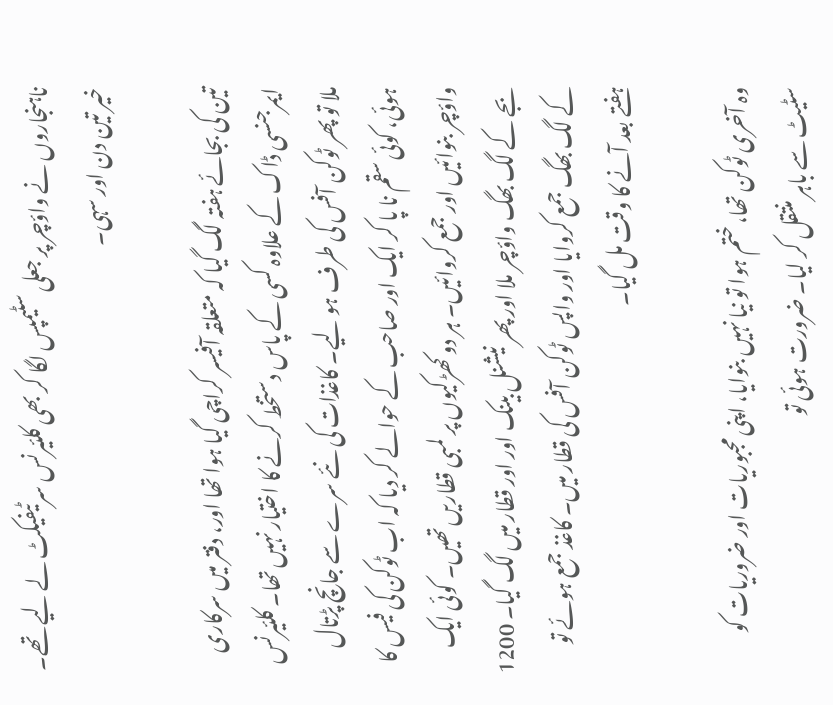ناہنجاروں نے واؤچر پر جعلی سٹیمپس لگا کر بھی کلئیرنس سرٹیفیکٹ لے لیے تھے۔ خیر تین دن اور سہی۔

تین کی بجائے ہفتہ لگ گیا کہ متعلقہ آفیسر کراچی گیا ہوا تھا اور، دفتر میں سرکاری ایمرجنسی ڈاک کے علاوہ کسی کے پاس دستخط کرنے کا اختیار نہیں تھا۔ کلئیرنس ملا تو پھر ٹوکن آفس کی طرف ہو لیے۔ کاغذات کی نئے سرے سے جانچ پڑتال ہوئی، کوئی سقم نا پا کر ایک اور صاحب کے حوالے کر دیا کہ اب ٹوکن کی فیس کا واؤچر بنوائیں اور جمع کروائیں۔ ہر دو کھڑکیوں پر لمبی قطاریں تھیں۔ کوئی ایک بجے کے لگ بھگ واؤچر ملا اور پھر نیشنل بینک اور اور قطار میں لگ گیا۔ 1200 کے لگ بھگ جمع کروایا اور واپس ٹوکن آفس کی قطار میں۔ کاغذ جمع ہوئے تو ہفتے بعد آنے کا وقت مل گیا۔

وہ آخری ٹوکن تھا، ختم ہوا تو نیا نہیں بنوایا، اپنی مجبوریات اور ضروریات کو سٹیٹ سے باہر منتقل کر لیا۔ ضرورت ہوئی تو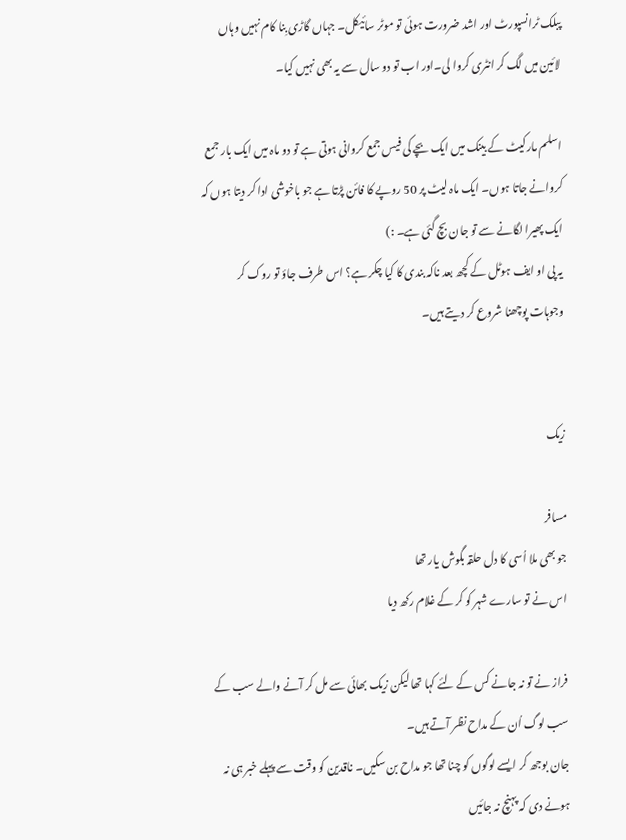پبلک ٹرانسپورٹ اور اشد ضرورت ہوئی تو موٹر سائیکل۔ جہاں گاڑی بِنا کام نہیں وہاں لائین میں لگ کر انٹری کروا لی۔اور اب تو دو سال سے یہ بھی نہیں کیا۔

اسلم مارکیٹ کے بینک میں ایک بچے کی فیس جمع کروانی ہوتی ہے تو دو ماہ میں ایک بار جمع کروانے جاتا ہوں۔ ایک ماہ لیٹ پر 50 روپے کا فائن پڑتا ہے جو باخوشی ادا کر دیتا ہوں کہ ایک پھیرا لگانے سے تو جان بچ گئی ہے۔ :)
یہ پی او ایف ہوٹل کے کچھ بعد ناکہ بندی کا کیا چکر ہے؟ اس طرف جاؤ تو روک کر وجوہات پوچھنا شروع کر دیتے ہیں۔


زیک

مسافر
جو بھی ملا اُسی کا دل حلقہ بگوش یار تھا
اس نے تو سارے شہر کو کر کے غلام رکھ دیا

فراز نے تو نہ جانے کس کے لئے کہا تھا لیکن زیک بھائی سے مل کر آنے والے سب کے سب لوگ اُن کے مداح نظر آتے ہیں۔
جان بوجھ کر ایسے لوگوں کو چنا تھا جو مداح بن سکیں۔ ناقدین کو وقت سے پہلے خبر ہی نہ ہونے دی کہ پہنچ نہ جائیں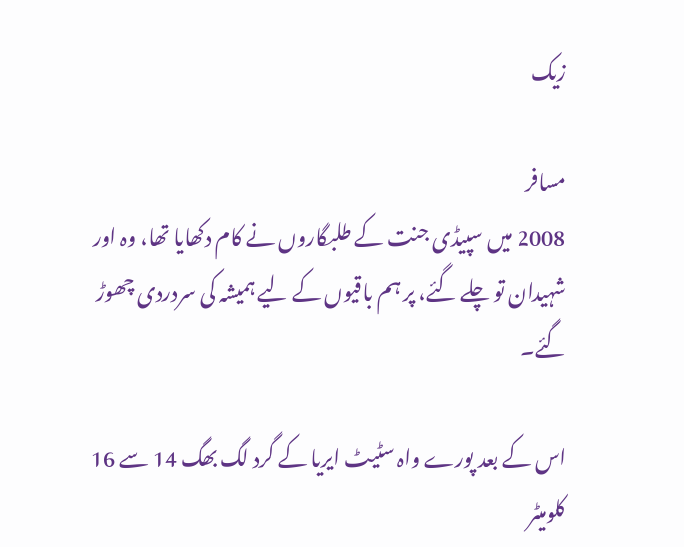زیک

مسافر
2008 میں سپیڈی جنت کے طلبگاروں نے کام دکھایا تھا، وہ اور شہیدان تو چلے گئے، پر ہم باقیوں کے لیے ہمیشہ کی سردردی چھوڑ گئے۔

اس کے بعد پورے واہ سٹیٹ ایریا کے گرد لگ بھگ 14 سے 16 کلومیٹر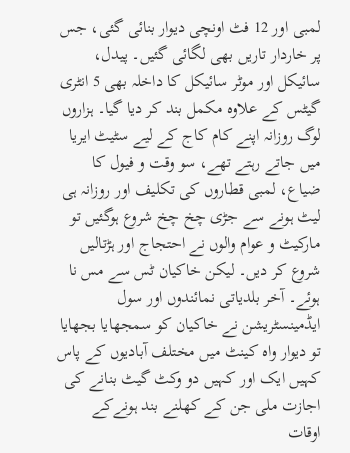لمبی اور 12 فٹ اونچی دیوار بنائی گئی، جس پر خاردار تاریں بھی لگائی گئیں۔ پیدل، سائیکل اور موٹر سائیکل کا داخلہ بھی 5 انٹری گیٹس کے علاوہ مکمل بند کر دیا گیا۔ ہزاروں لوگ روزانہ اپنے کام کاج کے لیے سٹیٹ ایریا میں جاتے رہتے تھے، سو وقت و فیول کا ضیاع، لمبی قطاروں کی تکلیف اور روزانہ ہی لیٹ ہونے سے جڑی چخ چخ شروع ہوگئیں تو مارکیٹ و عوام والوں نے احتجاج اور ہڑتالیں شروع کر دیں۔ لیکن خاکیان ٹس سے مس نا ہوئے۔ آخر بلدیاتی نمائندوں اور سول ایڈمینسٹریشن نے خاکیان کو سمجھایا بجھایا تو دیوار واہ کینٹ میں مختلف آبادیوں کے پاس کہیں ایک اور کہیں دو وکٹ گیٹ بنانے کی اجازت ملی جن کے کھلنے بند ہونےکے اوقات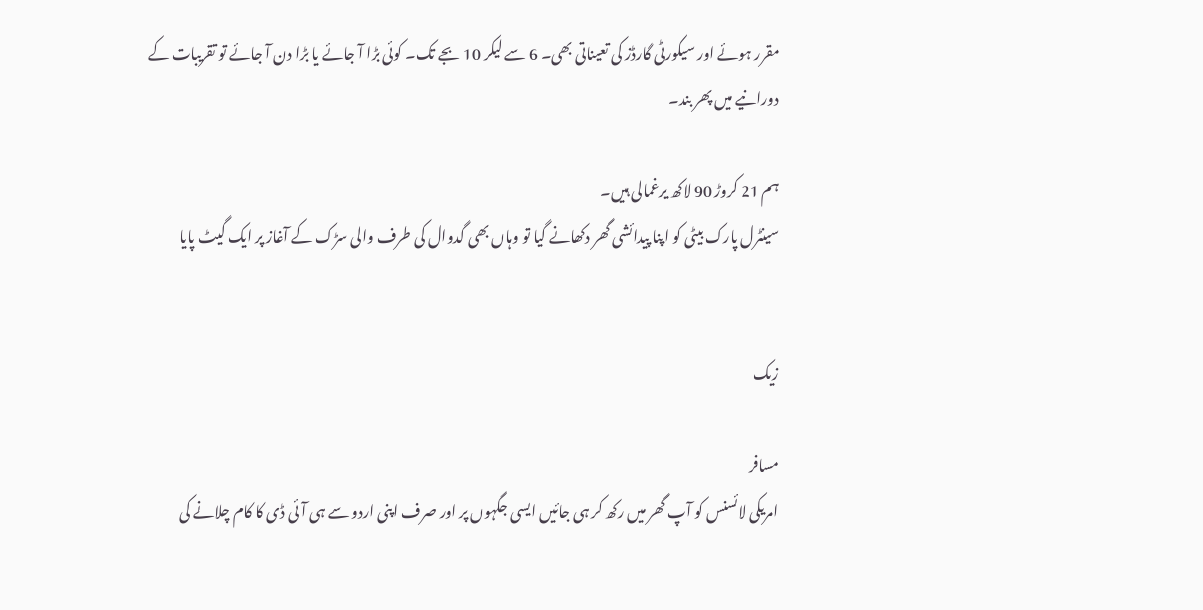مقرر ہوئے اور سیکورٹی گارڈز کی تعیناتی بھی۔ 6 سے لیکر 10 بجے تک۔ کوئی بڑا آ جائے یا بڑا دن آ جائے تو تقریبات کے دورانیے میں پھر بند۔

ہم 21 کروڑ 90 لاکھ یرغمالی ہیں۔
سینٹرل پارک بیٹی کو اپنا پیدائشی گھر دکھانے گیا تو وہاں بھی گدوال کی طرف والی سڑک کے آغاز پر ایک گیٹ پایا


زیک

مسافر
امریکی لائسنس کو آپ گھر میں رکھ کر ہی جائیں ایسی جگہوں پر اور صرف اپنی اردو سے ہی آئی ڈی کا کام چلانے کی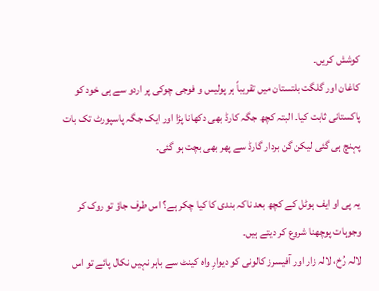کوشش کریں۔
کاغان اور گلگت بلتستان میں تقریباً ہر پولیس و فوجی چوکی پر اردو سے ہی خود کو پاکستانی ثابت کیا۔ البتہ کچھ جگہ کارڈ بھی دکھانا پڑا اور ایک جگہ پاسپورٹ تک بات پہنچ ہی گئی لیکن گن بردار گارڈ سے پھر بھی بچت ہو گئی۔

یہ پی او ایف ہوٹل کے کچھ بعد ناکہ بندی کا کیا چکر ہے؟ اس طرف جاؤ تو روک کر وجوہات پوچھنا شروع کر دیتے ہیں۔
لالہ رُخ، لالہ زار اور آفیسرز کالونی کو دیوارِ واہ کینٹ سے باہر نہیں نکال پائے تو اس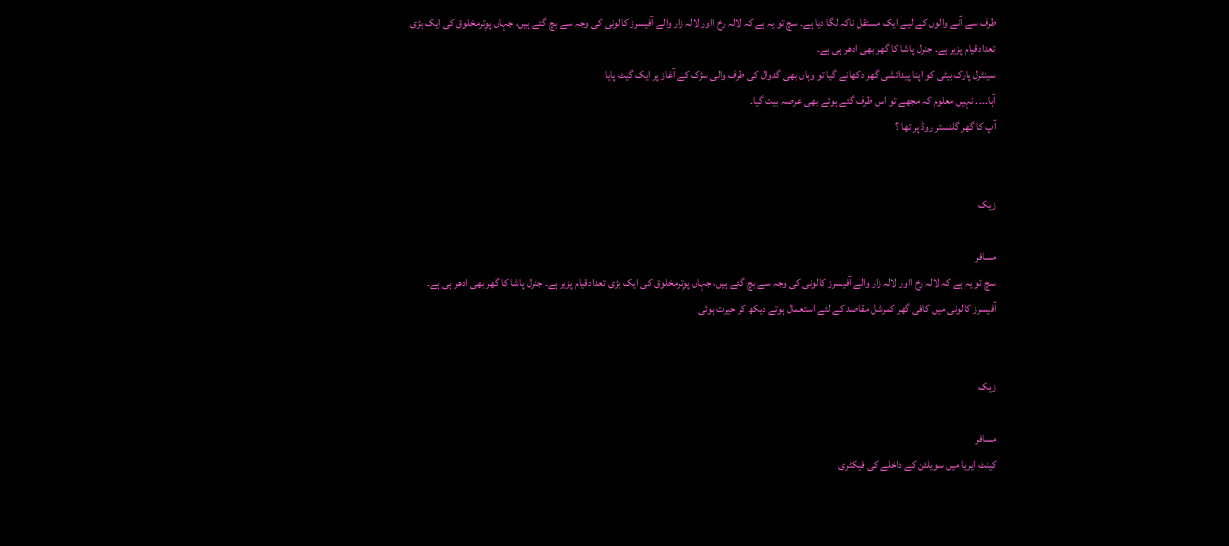طرف سے آنے والوں کے لیے ایک مستقل ناکہ لگا دیا ہے۔ سچ تو یہ ہے کہ لالہ رخ ااور لالہ زار والے آفیسرز کالونی کی وجہ سے بچ گئے ہیں، جہاں پوِترمخلوق کی ایک بڑی تعدادقیام پزیر ہے۔ جنرل پاشا کا گھر بھی ادھر ہی ہے۔
سینٹرل پارک بیٹی کو اپنا پیدائشی گھر دکھانے گیا تو وہاں بھی گدوال کی طرف والی سڑک کے آغاز پر ایک گیٹ پایا
آہا۔۔۔۔ نہیں معلوم کہ مجھے تو اس طرف گئے ہوئے بھی عرصہ بیت گیا۔
آپ کا گھر گلنستر روڈ پر تھا ؟


زیک

مسافر
سچ تو یہ ہے کہ لالہ رخ ااور لالہ زار والے آفیسرز کالونی کی وجہ سے بچ گئے ہیں، جہاں پوِترمخلوق کی ایک بڑی تعدادقیام پزیر ہے۔ جنرل پاشا کا گھر بھی ادھر ہی ہے۔
آفیسرز کالونی میں کافی گھر کمرشل مقاصد کے لئے استعمال ہوتے دیکھ کر حیرت ہوئی


زیک

مسافر
کینٹ ایریا میں سویلئن کے داخلے کی فیکٹری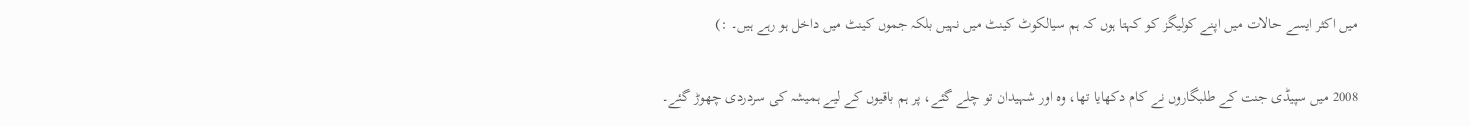میں اکثر ایسے حالات میں اپنے کولیگز کو کہتا ہوں کہ ہم سیالکوٹ کینٹ میں نہیں بلکہ جموں کینٹ میں داخل ہو رہے ہیں۔ :)

2008 میں سپیڈی جنت کے طلبگاروں نے کام دکھایا تھا، وہ اور شہیدان تو چلے گئے، پر ہم باقیوں کے لیے ہمیشہ کی سردردی چھوڑ گئے۔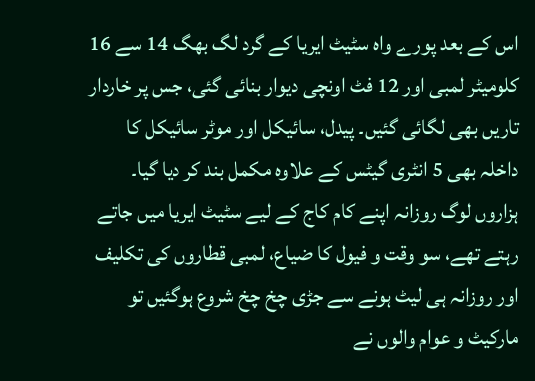اس کے بعد پورے واہ سٹیٹ ایریا کے گرد لگ بھگ 14 سے 16 کلومیٹر لمبی اور 12 فٹ اونچی دیوار بنائی گئی، جس پر خاردار تاریں بھی لگائی گئیں۔ پیدل، سائیکل اور موٹر سائیکل کا داخلہ بھی 5 انٹری گیٹس کے علاوہ مکمل بند کر دیا گیا۔ ہزاروں لوگ روزانہ اپنے کام کاج کے لیے سٹیٹ ایریا میں جاتے رہتے تھے، سو وقت و فیول کا ضیاع، لمبی قطاروں کی تکلیف اور روزانہ ہی لیٹ ہونے سے جڑی چخ چخ شروع ہوگئیں تو مارکیٹ و عوام والوں نے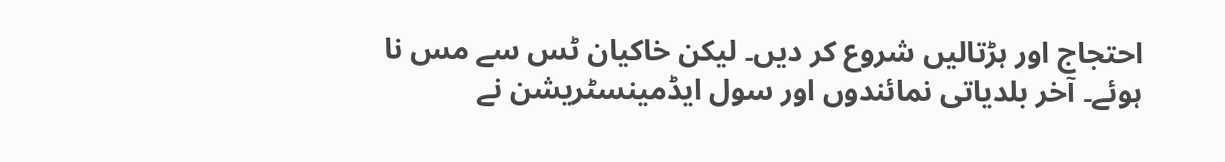احتجاج اور ہڑتالیں شروع کر دیں۔ لیکن خاکیان ٹس سے مس نا ہوئے۔ آخر بلدیاتی نمائندوں اور سول ایڈمینسٹریشن نے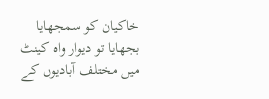خاکیان کو سمجھایا بجھایا تو دیوار واہ کینٹ میں مختلف آبادیوں کے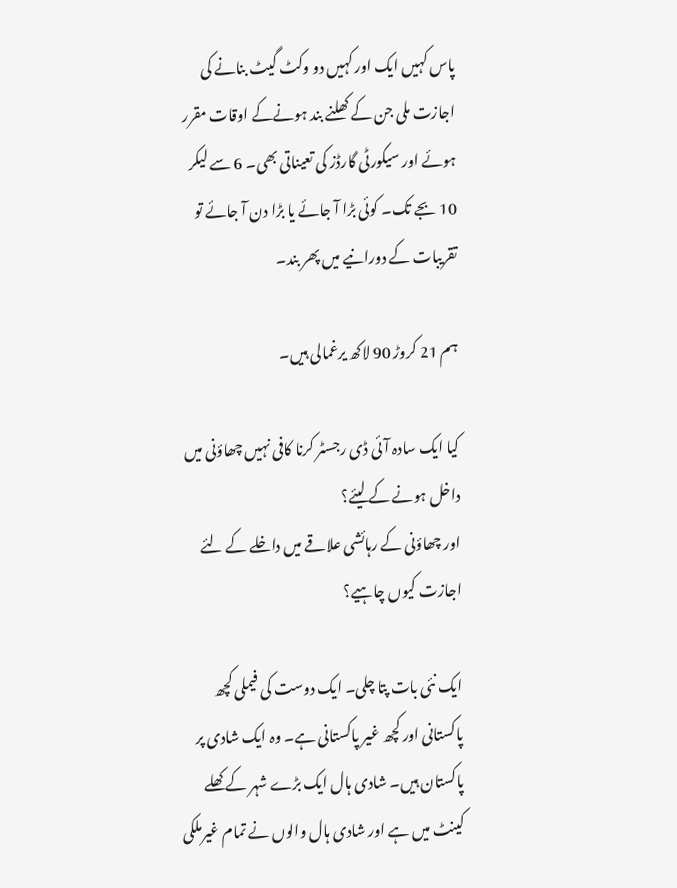پاس کہیں ایک اور کہیں دو وکٹ گیٹ بنانے کی اجازت ملی جن کے کھلنے بند ہونےکے اوقات مقرر ہوئے اور سیکورٹی گارڈز کی تعیناتی بھی۔ 6 سے لیکر 10 بجے تک۔ کوئی بڑا آ جائے یا بڑا دن آ جائے تو تقریبات کے دورانیے میں پھر بند۔

ہم 21 کروڑ 90 لاکھ یرغمالی ہیں۔

کیا ایک سادہ آئی ڈی رجسٹر کرنا کافی نہیں چھاؤنی میں داخل ہونے کے لیئے؟
اور چھاؤنی کے رہائشی علاقے میں داخلے کے لئے اجازت کیوں چاہیے؟

ایک نئی بات پتا چلی۔ ایک دوست کی فیملی کچھ پاکستانی اور کچھ غیر پاکستانی ہے۔ وہ ایک شادی پر پاکستان ہیں۔ شادی ہال ایک بڑے شہر کے کھلے کینٹ میں ہے اور شادی ہال والوں نے تمام غیرملکی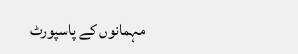مہمانوں کے پاسپورٹ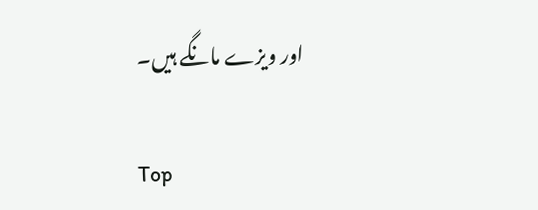اور ویزے مانگے ہیں۔

Top